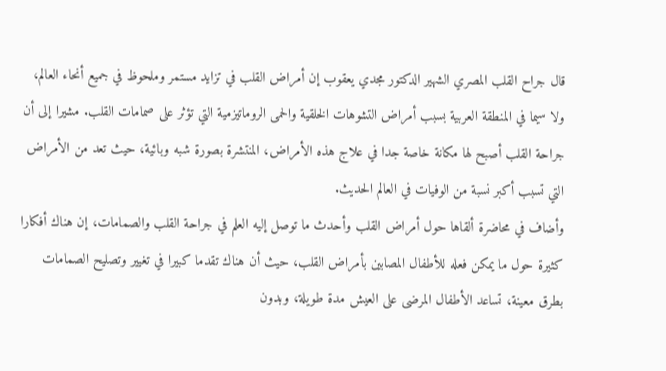قال جراح القلب المصري الشهير الدكتور مجدي يعقوب إن أمراض القلب في تزايد مستمر وملحوظ في جميع أنحاء العالم، ولا سيما في المنطقة العربية بسبب أمراض التشوهات الخلقية والحمى الروماتيزمية التي تؤثر على صمامات القلب. مشيرا إلى أن جراحة القلب أصبح لها مكانة خاصة جدا في علاج هذه الأمراض، المنتشرة بصورة شبه وبائية، حيث تعد من الأمراض التي تسبب أكبر نسبة من الوفيات في العالم الحديث.
وأضاف في محاضرة ألقاها حول أمراض القلب وأحدث ما توصل إليه العلم في جراحة القلب والصمامات، إن هناك أفكارا كثيرة حول ما يمكن فعله للأطفال المصابين بأمراض القلب، حيث أن هناك تقدما كبيرا في تغيير وتصليح الصمامات بطرق معينة، تساعد الأطفال المرضى على العيش مدة طويلة، وبدون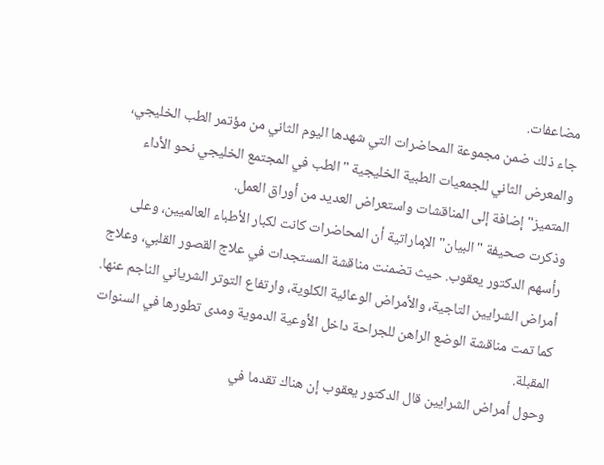مضاعفات.
جاء ذلك ضمن مجموعة المحاضرات التي شهدها اليوم الثاني من مؤتمر الطب الخليجي، والمعرض الثاني للجمعيات الطبية الخليجية "الطب في المجتمع الخليجي نحو الأداء المتميز" إضافة إلى المناقشات واستعراض العديد من أوراق العمل.
وذكرت صحيفة "البيان" الإماراتية أن المحاضرات كانت لكبار الأطباء العالميين، وعلى رأسهم الدكتور يعقوب. حيث تضمنت مناقشة المستجدات في علاج القصور القلبي، وعلاج أمراض الشرايين التاجية، والأمراض الوعائية الكلوية، وارتفاع التوتر الشرياني الناجم عنها. كما تمت مناقشة الوضع الراهن للجراحة داخل الأوعية الدموية ومدى تطورها في السنوات المقبلة.
وحول أمراض الشرايين قال الدكتور يعقوب إن هناك تقدما في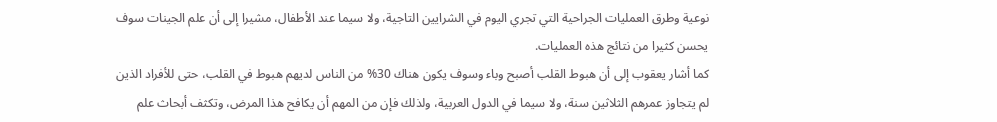نوعية وطرق العمليات الجراحية التي تجري اليوم في الشرايين التاجية، ولا سيما عند الأطفال، مشيرا إلى أن علم الجينات سوف يحسن كثيرا من نتائج هذه العمليات.
كما أشار يعقوب إلى أن هبوط القلب أصبح وباء وسوف يكون هناك 30% من الناس لديهم هبوط في القلب، حتى للأفراد الذين لم يتجاوز عمرهم الثلاثين سنة، ولا سيما في الدول العربية، ولذلك فإن من المهم أن يكافح هذا المرض، وتكثف أبحاث علم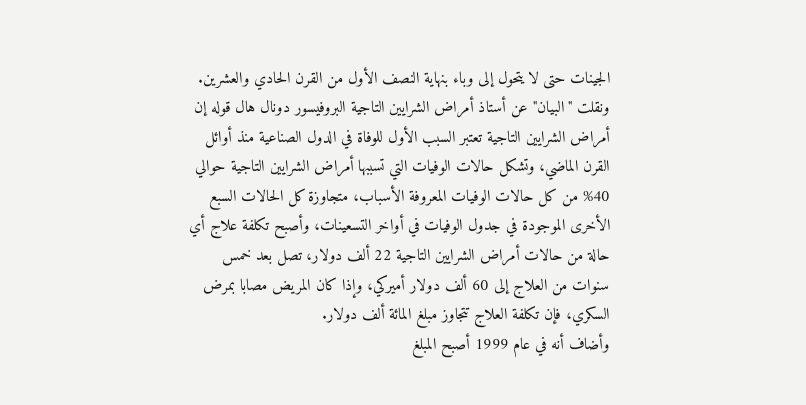الجينات حتى لا يتحول إلى وباء بنهاية النصف الأول من القرن الحادي والعشرين.
ونقلت "البيان" عن أستاذ أمراض الشرايين التاجية البروفيسور دونال هال قوله إن أمراض الشرايين التاجية تعتبر السبب الأول للوفاة في الدول الصناعية منذ أوائل القرن الماضي، وتشكل حالات الوفيات التي تسببها أمراض الشرايين التاجية حوالي 40% من كل حالات الوفيات المعروفة الأسباب، متجاوزة كل الحالات السبع الأخرى الموجودة في جدول الوفيات في أواخر التسعينات، وأصبح تكلفة علاج أي حالة من حالات أمراض الشرايين التاجية 22 ألف دولار، تصل بعد خمس سنوات من العلاج إلى 60 ألف دولار أميركي، وإذا كان المريض مصابا بمرض السكري، فإن تكلفة العلاج تتجاوز مبلغ المائة ألف دولار.
وأضاف أنه في عام 1999 أصبح المبلغ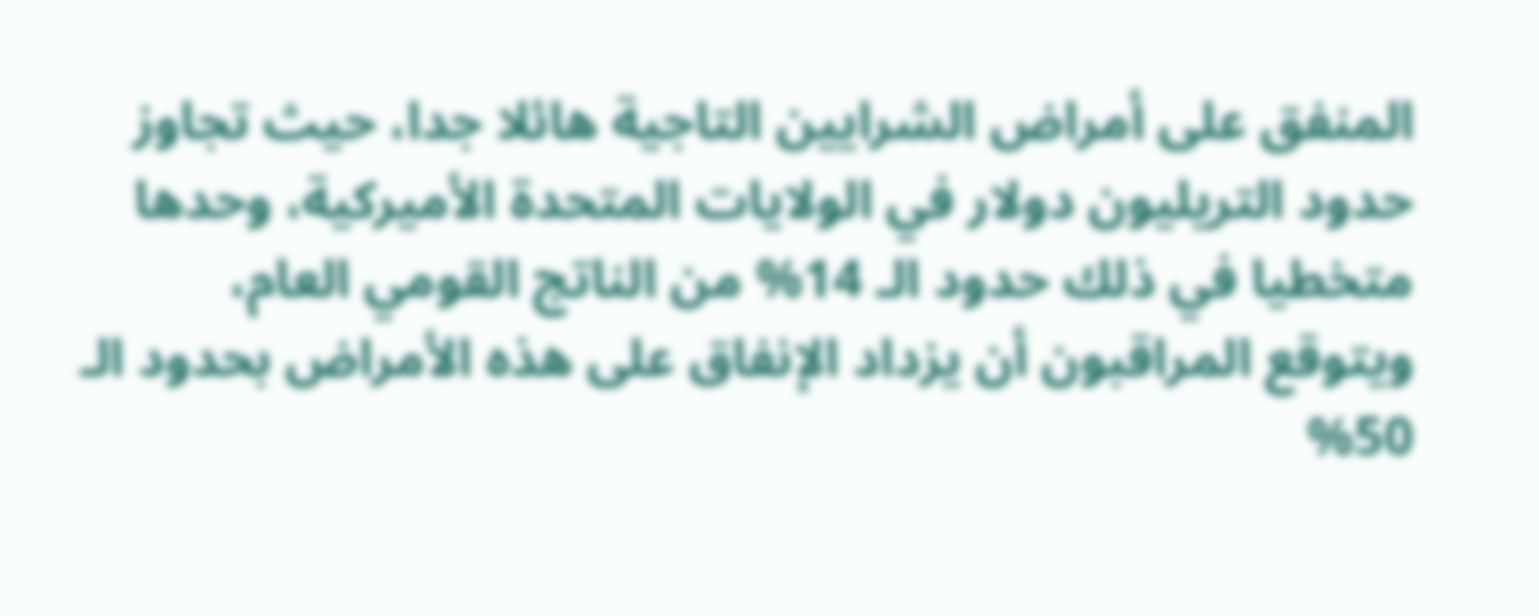المنفق على أمراض الشرايين التاجية هائلا جدا، حيث تجاوز حدود التريليون دولار في الولايات المتحدة الأميركية، وحدها متخطيا في ذلك حدود الـ 14% من الناتج القومي العام، ويتوقع المراقبون أن يزداد الإنفاق على هذه الأمراض بحدود الـ 50%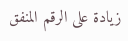زيادة على الرقم المنفق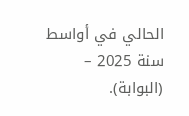الحالي في أواسط سنة 2025 – (البوابة).